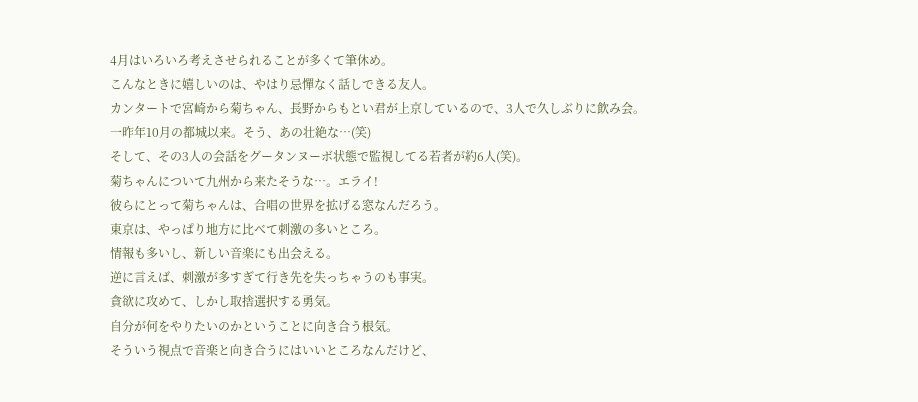4月はいろいろ考えさせられることが多くて筆休め。
こんなときに嬉しいのは、やはり忌憚なく話しできる友人。
カンタートで宮崎から菊ちゃん、長野からもとい君が上京しているので、3人で久しぶりに飲み会。
一昨年10月の都城以来。そう、あの壮絶な…(笑)
そして、その3人の会話をグータンヌーボ状態で監視してる若者が約6人(笑)。
菊ちゃんについて九州から来たそうな…。エライ!
彼らにとって菊ちゃんは、合唱の世界を拡げる窓なんだろう。
東京は、やっぱり地方に比べて刺激の多いところ。
情報も多いし、新しい音楽にも出会える。
逆に言えば、刺激が多すぎて行き先を失っちゃうのも事実。
貪欲に攻めて、しかし取捨選択する勇気。
自分が何をやりたいのかということに向き合う根気。
そういう視点で音楽と向き合うにはいいところなんだけど、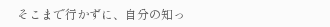そこまで行かずに、自分の知っ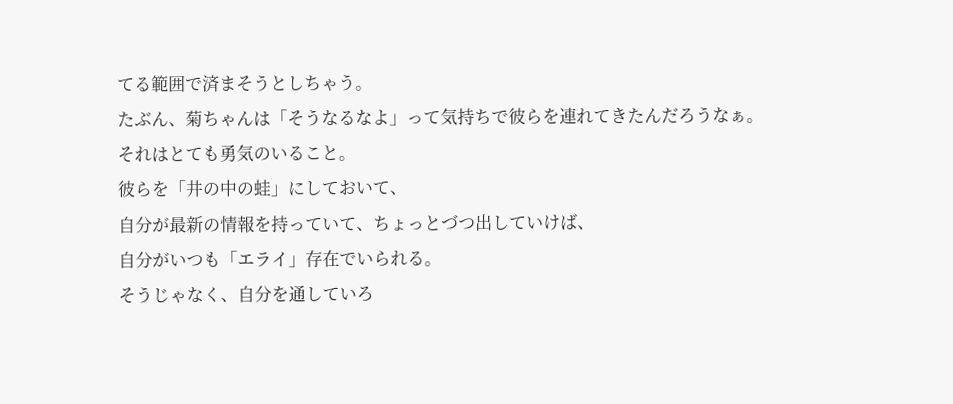てる範囲で済まそうとしちゃう。
たぶん、菊ちゃんは「そうなるなよ」って気持ちで彼らを連れてきたんだろうなぁ。
それはとても勇気のいること。
彼らを「井の中の蛙」にしておいて、
自分が最新の情報を持っていて、ちょっとづつ出していけば、
自分がいつも「エライ」存在でいられる。
そうじゃなく、自分を通していろ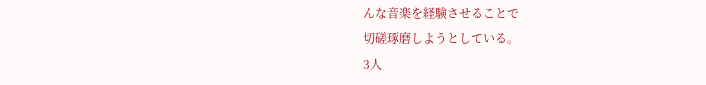んな音楽を経験させることで
切磋琢磨しようとしている。
3人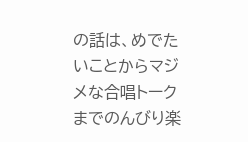の話は、めでたいことからマジメな合唱トークまでのんびり楽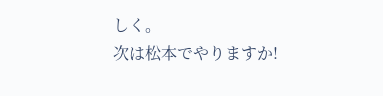しく。
次は松本でやりますか!